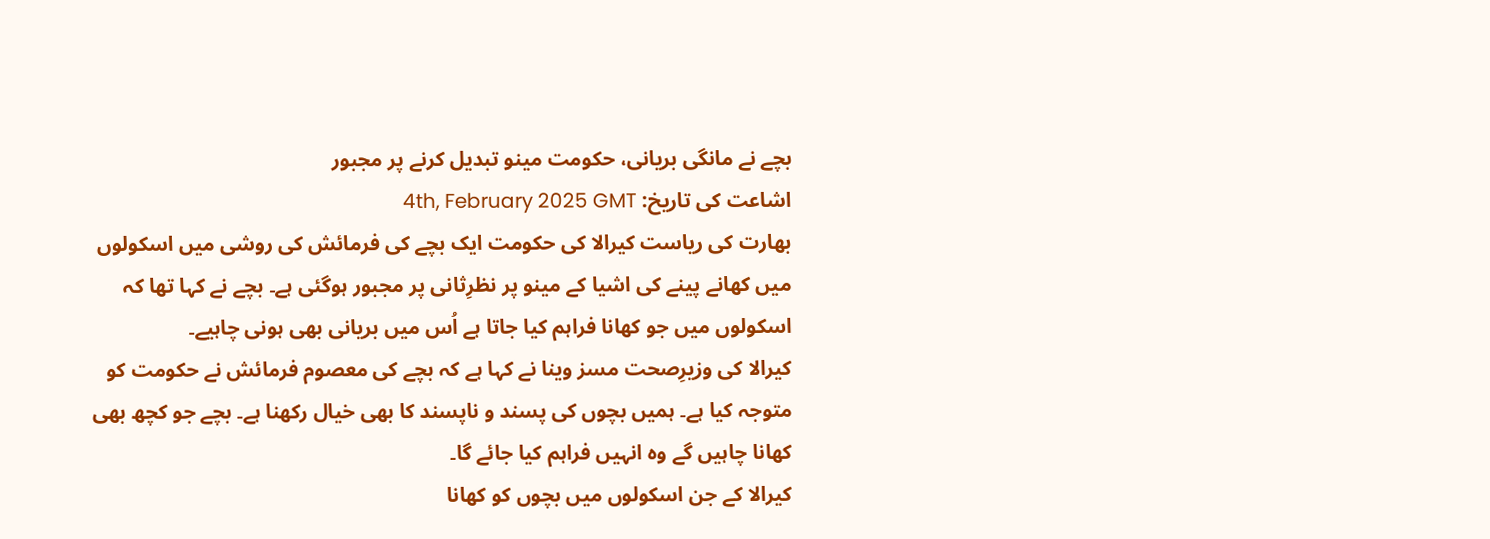بچے نے مانگی بریانی، حکومت مینو تبدیل کرنے پر مجبور
اشاعت کی تاریخ: 4th, February 2025 GMT
بھارت کی ریاست کیرالا کی حکومت ایک بچے کی فرمائش کی روشی میں اسکولوں میں کھانے پینے کی اشیا کے مینو پر نظرِثانی پر مجبور ہوگئی ہے۔ بچے نے کہا تھا کہ اسکولوں میں جو کھانا فراہم کیا جاتا ہے اُس میں بریانی بھی ہونی چاہیے۔
کیرالا کی وزیرِصحت مسز وینا نے کہا ہے کہ بچے کی معصوم فرمائش نے حکومت کو متوجہ کیا ہے۔ ہمیں بچوں کی پسند و ناپسند کا بھی خیال رکھنا ہے۔ بچے جو کچھ بھی کھانا چاہیں گے وہ انہیں فراہم کیا جائے گا۔
کیرالا کے جن اسکولوں میں بچوں کو کھانا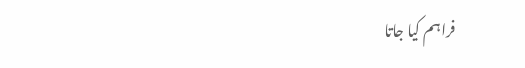فراہم کیا جاتا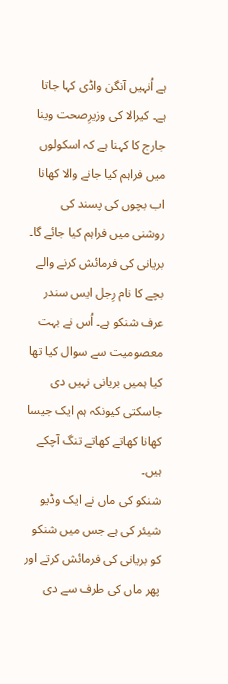ہے اُنہیں آنگن واڈی کہا جاتا ہے۔ کیرالا کی وزیرِصحت وینا جارج کا کہنا ہے کہ اسکولوں میں فراہم کیا جانے والا کھانا اب بچوں کی پسند کی روشنی میں فراہم کیا جائے گا۔ بریانی کی فرمائش کرنے والے بچے کا نام رِجل ایس سندر عرف شنکو ہے۔ اُس نے بہت معصومیت سے سوال کیا تھا کیا ہمیں بریانی نہیں دی جاسکتی کیونکہ ہم ایک جیسا کھانا کھاتے کھاتے تنگ آچکے ہیں۔
شنکو کی ماں نے ایک وڈیو شیئر کی ہے جس میں شنکو کو بریانی کی فرمائش کرتے اور پھر ماں کی طرف سے دی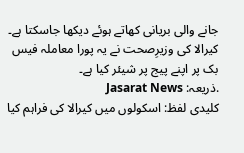جانے والی بریانی کھاتے ہوئے دیکھا جاسکتا ہے۔ کیرالا کی وزیرِصحت نے یہ پورا معاملہ فیس بک پر اپنے پیج پر شیئر کیا ہے۔
.ذریعہ: Jasarat News
کلیدی لفظ: اسکولوں میں کیرالا کی فراہم کیا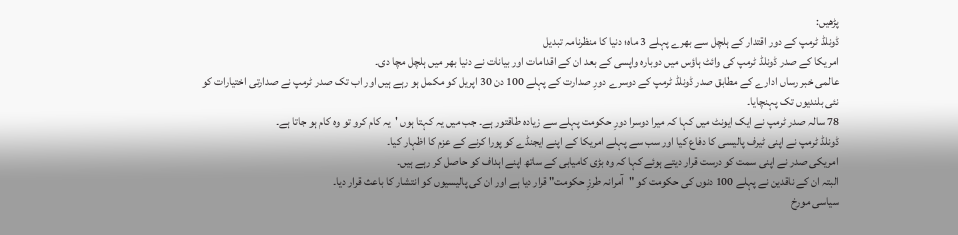پڑھیں:
ڈونلڈ ٹرمپ کے دور اقتدار کے ہلچل سے بھرے پہلے 3 ماہ؛ دنیا کا منظرنامہ تبدیل
امریکا کے صدر ڈونلڈ ٹرمپ کی وائٹ ہاؤس میں دوبارہ واپسی کے بعد ان کے اقدامات اور بیانات نے دنیا بھر میں ہلچل مچا دی۔
عالمی خبر رساں ادارے کے مطابق صدر ڈونلڈ ٹرمپ کے دوسرے دورِ صدارت کے پہلے 100 دن 30 اپریل کو مکمل ہو رہے ہیں اور اب تک صدر ٹرمپ نے صدارتی اختیارات کو نئی بلندیوں تک پہنچایا۔
78 سالہ صدر ٹرمپ نے ایک ایونٹ میں کہا کہ میرا دوسرا دورِ حکومت پہلے سے زیادہ طاقتور ہے۔ جب میں یہ کہتا ہوں 'یہ کام کرو تو وہ کام ہو جاتا ہے۔
ڈونلڈ ٹرمپ نے اپنی ٹیرف پالیسی کا دفاع کیا اور سب سے پہلے امریکا کے اپنے ایجنڈے کو پورا کرنے کے عزم کا اظہار کیا۔
امریکی صدر نے اپنی سمت کو درست قرار دیتے ہوئے کہا کہ وہ بڑی کامیابی کے ساتھ اپنے اہداف کو حاصل کر رہے ہیں۔
البتہ ان کے ناقدین نے پہلے 100 دنوں کی حکومت کو "آمرانہ طرزِ حکومت" قرار دیا ہے اور ان کی پالیسیوں کو انتشار کا باعث قرار دیا۔
سیاسی مورخ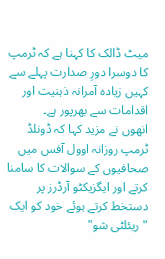میٹ ڈالک کا کہنا ہے کہ ٹرمپ کا دوسرا دورِ صدارت پہلے سے کہیں زیادہ آمرانہ ذہنیت اور اقدامات سے بھرپور ہے۔
انھوں نے مزید کہا کہ ڈونلڈ ٹرمپ روزانہ اوول آفس میں صحافیوں کے سوالات کا سامنا کرتے اور ایگزیکٹو آرڈرز پر دستخط کرتے ہوئے خود کو ایک "ریئلٹی شو"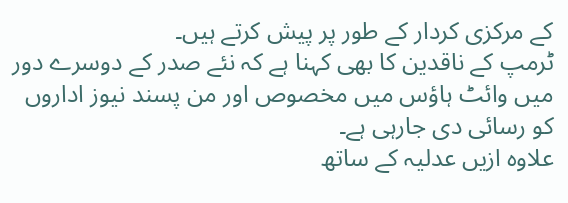کے مرکزی کردار کے طور پر پیش کرتے ہیں۔
ٹرمپ کے ناقدین کا بھی کہنا ہے کہ نئے صدر کے دوسرے دور میں وائٹ ہاؤس میں مخصوص اور من پسند نیوز اداروں کو رسائی دی جارہی ہے۔
علاوہ ازیں عدلیہ کے ساتھ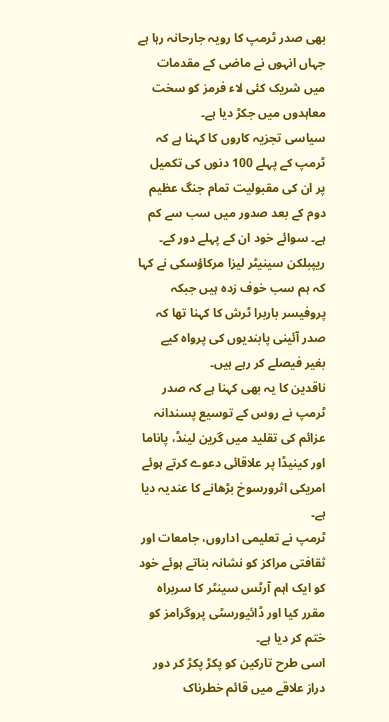بھی صدر ٹرمپ کا رویہ جارحانہ رہا ہے جہاں انہوں نے ماضی کے مقدمات میں شریک کئی لاء فرمز کو سخت معاہدوں میں جکڑ دیا ہے۔
سیاسی تجزیہ کاروں کا کہنا ہے کہ ٹرمپ کے پہلے 100 دنوں کی تکمیل پر ان کی مقبولیت تمام جنگ عظیم دوم کے بعد صدور میں سب سے کم ہے۔ سوائے خود ان کے پہلے دور کے۔
ریپبلکن سینیٹر لیزا مرکاؤسکی نے کہا کہ ہم سب خوف زدہ ہیں جبکہ پروفیسر باربرا ٹرش کا کہنا تھا کہ صدر آئینی پابندیوں کی پرواہ کیے بغیر فیصلے کر رہے ہیں۔
ناقدین کا یہ بھی کہنا ہے کہ صدر ٹرمپ نے روس کے توسیع پسندانہ عزائم کی تقلید میں گرین لینڈ، پاناما اور کینیڈا پر علاقائی دعوے کرتے ہوئے امریکی اثرورسوخ بڑھانے کا عندیہ دیا ہے۔
ٹرمپ نے تعلیمی اداروں، جامعات اور ثقافتی مراکز کو نشانہ بناتے ہوئے خود کو ایک اہم آرٹس سینٹر کا سربراہ مقرر کیا اور ڈائیورسٹی پروگرامز کو ختم کر دیا ہے۔
اسی طرح تارکین کو پکڑ پکڑ کر دور دراز علاقے میں قائم خطرناک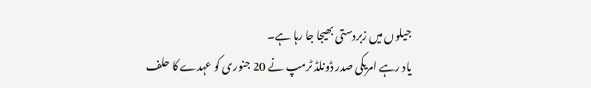جیلوں میں زبردستی بھیجا جا رہا ہے۔
یاد رہے امریکی صدر ڈونلڈ ٹرمپ نے 20 جنوری کو عہدے کا حلف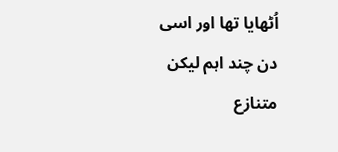اُٹھایا تھا اور اسی دن چند اہم لیکن متنازع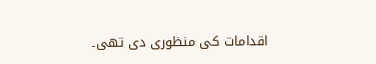اقدامات کی منظوری دی تھی۔